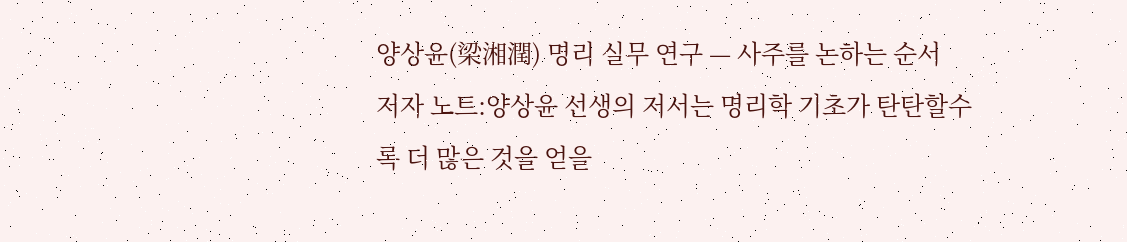양상윤(梁湘潤) 명리 실무 연구 — 사주를 논하는 순서
저자 노트:양상윤 선생의 저서는 명리학 기초가 탄탄할수록 더 많은 것을 얻을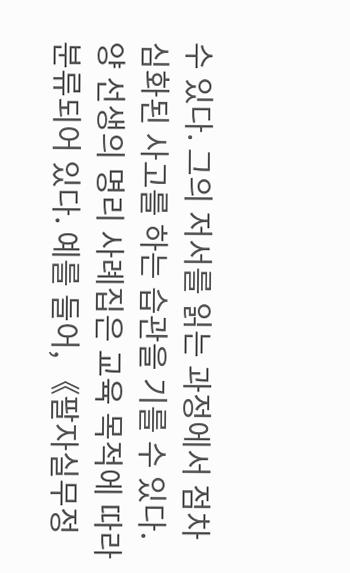수 있다. 그의 저서를 읽는 과정에서 점차 심화된 사고를 하는 습관을 기를 수 있다.
양 선생의 명리 사례집은 교육 목적에 따라 분류되어 있다. 예를 들어, 《팔자실무정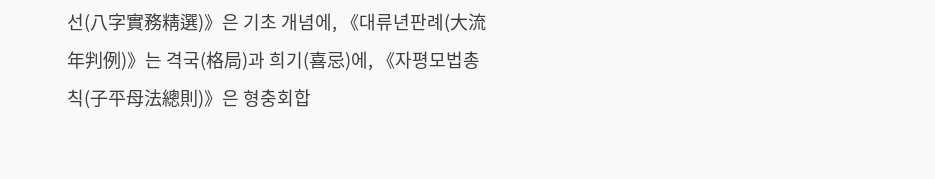선(八字實務精選)》은 기초 개념에, 《대류년판례(大流年判例)》는 격국(格局)과 희기(喜忌)에, 《자평모법총칙(子平母法總則)》은 형충회합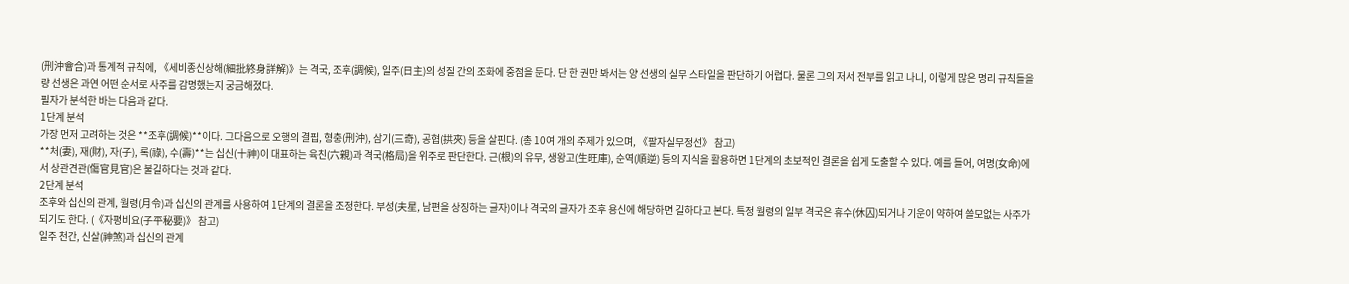(刑沖會合)과 통계적 규칙에, 《세비종신상해(細批終身詳解)》는 격국, 조후(調候), 일주(日主)의 성질 간의 조화에 중점을 둔다. 단 한 권만 봐서는 양 선생의 실무 스타일을 판단하기 어렵다. 물론 그의 저서 전부를 읽고 나니, 이렇게 많은 명리 규칙들을 량 선생은 과연 어떤 순서로 사주를 감명했는지 궁금해졌다.
필자가 분석한 바는 다음과 같다.
1단계 분석
가장 먼저 고려하는 것은 **조후(調候)**이다. 그다음으로 오행의 결핍, 형충(刑沖), 삼기(三奇), 공협(拱夾) 등을 살핀다. (총 10여 개의 주제가 있으며, 《팔자실무정선》 참고)
**처(妻), 재(財), 자(子), 록(祿), 수(壽)**는 십신(十神)이 대표하는 육친(六親)과 격국(格局)을 위주로 판단한다. 근(根)의 유무, 생왕고(生旺庫), 순역(順逆) 등의 지식을 활용하면 1단계의 초보적인 결론을 쉽게 도출할 수 있다. 예를 들어, 여명(女命)에서 상관견관(傷官見官)은 불길하다는 것과 같다.
2단계 분석
조후와 십신의 관계, 월령(月令)과 십신의 관계를 사용하여 1단계의 결론을 조정한다. 부성(夫星, 남편을 상징하는 글자)이나 격국의 글자가 조후 용신에 해당하면 길하다고 본다. 특정 월령의 일부 격국은 휴수(休囚)되거나 기운이 약하여 쓸모없는 사주가 되기도 한다. (《자평비요(子平秘要)》 참고)
일주 천간, 신살(神煞)과 십신의 관계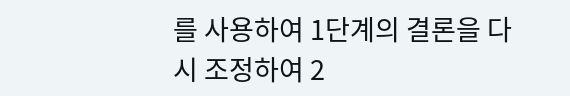를 사용하여 1단계의 결론을 다시 조정하여 2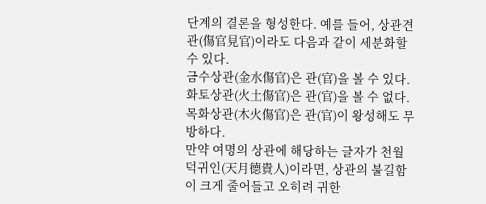단계의 결론을 형성한다. 예를 들어, 상관견관(傷官見官)이라도 다음과 같이 세분화할 수 있다.
금수상관(金水傷官)은 관(官)을 볼 수 있다.
화토상관(火土傷官)은 관(官)을 볼 수 없다.
목화상관(木火傷官)은 관(官)이 왕성해도 무방하다.
만약 여명의 상관에 해당하는 글자가 천월덕귀인(天月德貴人)이라면, 상관의 불길함이 크게 줄어들고 오히려 귀한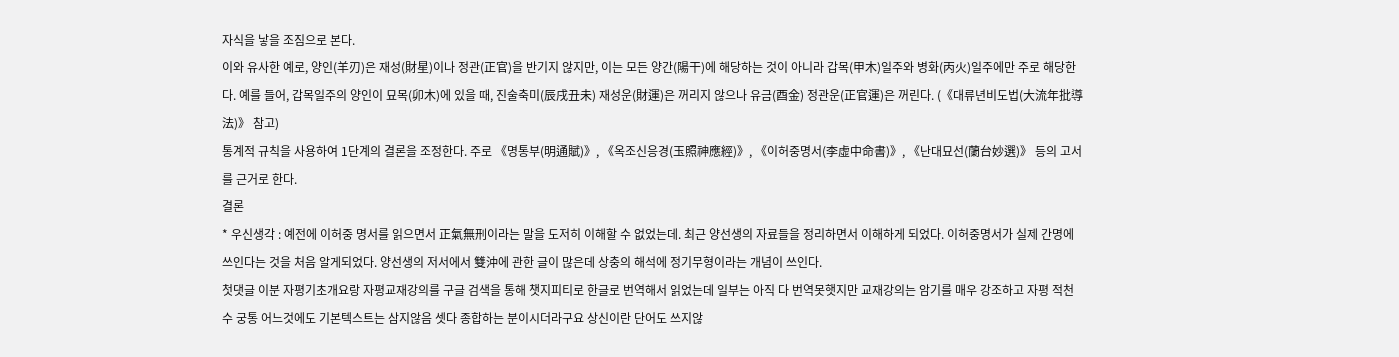자식을 낳을 조짐으로 본다.
이와 유사한 예로, 양인(羊刃)은 재성(財星)이나 정관(正官)을 반기지 않지만, 이는 모든 양간(陽干)에 해당하는 것이 아니라 갑목(甲木)일주와 병화(丙火)일주에만 주로 해당한다. 예를 들어, 갑목일주의 양인이 묘목(卯木)에 있을 때, 진술축미(辰戌丑未) 재성운(財運)은 꺼리지 않으나 유금(酉金) 정관운(正官運)은 꺼린다. (《대류년비도법(大流年批導法)》 참고)
통계적 규칙을 사용하여 1단계의 결론을 조정한다. 주로 《명통부(明通賦)》, 《옥조신응경(玉照神應經)》, 《이허중명서(李虛中命書)》, 《난대묘선(蘭台妙選)》 등의 고서를 근거로 한다.
결론
* 우신생각 : 예전에 이허중 명서를 읽으면서 正氣無刑이라는 말을 도저히 이해할 수 없었는데. 최근 양선생의 자료들을 정리하면서 이해하게 되었다. 이허중명서가 실제 간명에 쓰인다는 것을 처음 알게되었다. 양선생의 저서에서 雙沖에 관한 글이 많은데 상충의 해석에 정기무형이라는 개념이 쓰인다.
첫댓글 이분 자평기초개요랑 자평교재강의를 구글 검색을 통해 챗지피티로 한글로 번역해서 읽었는데 일부는 아직 다 번역못햇지만 교재강의는 암기를 매우 강조하고 자평 적천수 궁통 어느것에도 기본텍스트는 삼지않음 셋다 종합하는 분이시더라구요 상신이란 단어도 쓰지않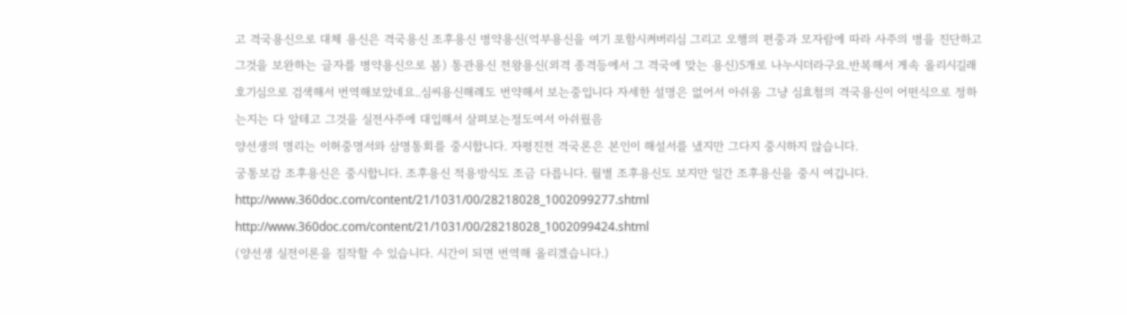고 격국용신으로 대체 용신은 격국용신 조후용신 병약용신(억부용신을 여기 포함시켜버리심 그리고 오행의 편중과 모자람에 따라 사주의 병을 진단하고 그것을 보완하는 글자를 병약용신으로 봄) 통관용신 전왕용신(외격 종격등에서 그 격국에 맞는 용신)5개로 나누시더라구요.반복해서 게속 올리시길래 호기심으로 검색해서 번역해보았네요..심씨용신해례도 번약해서 보는중입니다 자세한 설명은 없어서 아쉬움 그냥 심효첨의 격국용신이 어떤식으로 정하는지는 다 알테고 그것을 실전사주에 대입해서 살펴보는정도여서 아쉬웠음
양선생의 명리는 이허중명서와 삼명통회를 중시합니다. 자평진전 격국론은 본인이 해설서를 냈지만 그다지 중시하지 않습니다.
궁통보감 조후용신은 중시합니다. 조후용신 적용방식도 조금 다릅니다. 월별 조후용신도 보지만 일간 조후용신을 중시 여깁니다.
http://www.360doc.com/content/21/1031/00/28218028_1002099277.shtml
http://www.360doc.com/content/21/1031/00/28218028_1002099424.shtml
(양선생 실전이론을 짐작할 수 있습니다. 시간이 되면 번역해 올리겠습니다.)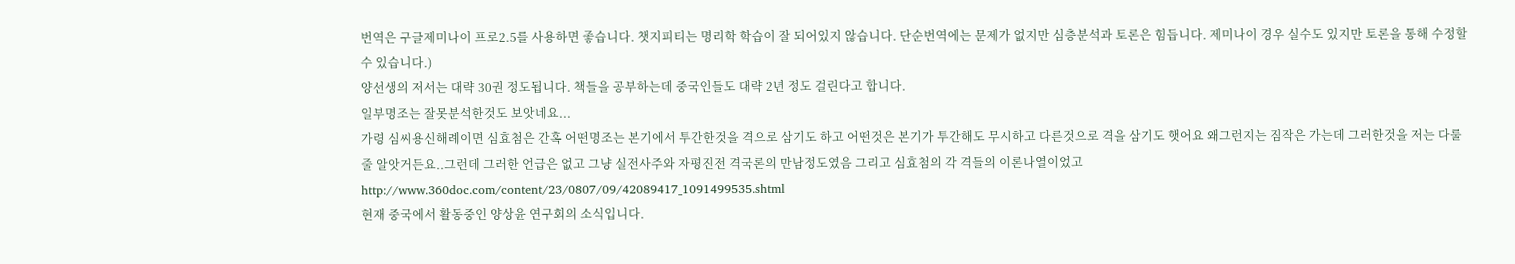번역은 구글제미나이 프로2.5를 사용하면 좋습니다. 챗지피티는 명리학 학습이 잘 되어있지 않습니다. 단순번역에는 문제가 없지만 심층분석과 토론은 힘듭니다. 제미나이 경우 실수도 있지만 토론을 통해 수정할 수 있습니다.)
양선생의 저서는 대략 30권 정도됩니다. 책들을 공부하는데 중국인들도 대략 2년 정도 걸린다고 합니다.
일부명조는 잘못분석한것도 보앗네요...
가령 심씨용신해례이면 심효첨은 간혹 어떤명조는 본기에서 투간한것을 격으로 삼기도 하고 어떤것은 본기가 투간해도 무시하고 다른것으로 격을 삼기도 햇어요 왜그런지는 짐작은 가는데 그러한것을 저는 다룰줄 알앗거든요..그런데 그러한 언급은 없고 그냥 실전사주와 자평진전 격국론의 만남정도였음 그리고 심효첨의 각 격들의 이론나열이었고
http://www.360doc.com/content/23/0807/09/42089417_1091499535.shtml
현재 중국에서 활동중인 양상윤 연구회의 소식입니다.